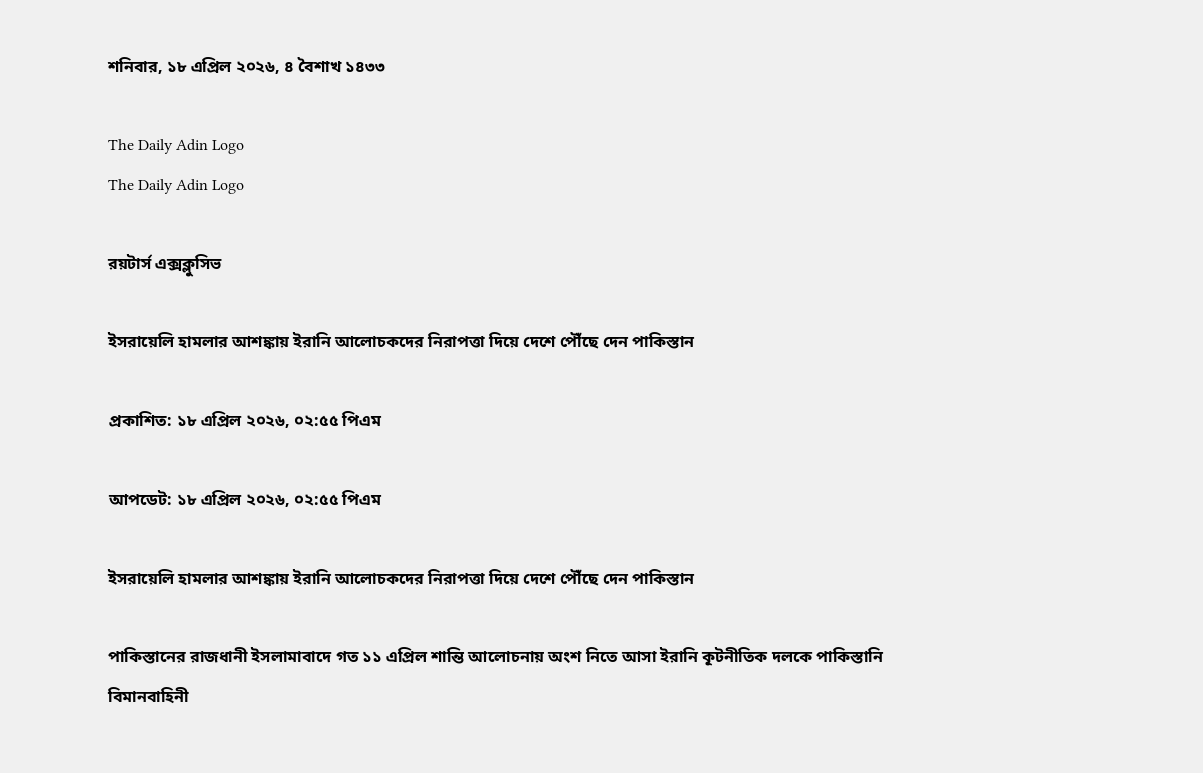শনিবার, ১৮ এপ্রিল ২০২৬, ৪ বৈশাখ ১৪৩৩

The Daily Adin Logo
The Daily Adin Logo

রয়টার্স এক্সক্লুসিভ

ইসরায়েলি হামলার আশঙ্কায় ইরানি আলোচকদের নিরাপত্তা দিয়ে দেশে পৌঁছে দেন পাকিস্তান

প্রকাশিত: ১৮ এপ্রিল ২০২৬, ০২:৫৫ পিএম

আপডেট: ১৮ এপ্রিল ২০২৬, ০২:৫৫ পিএম

ইসরায়েলি হামলার আশঙ্কায় ইরানি আলোচকদের নিরাপত্তা দিয়ে দেশে পৌঁছে দেন পাকিস্তান

পাকিস্তানের রাজধানী ইসলামাবাদে গত ১১ এপ্রিল শান্তি আলোচনায় অংশ নিতে আসা ইরানি কূটনীতিক দলকে পাকিস্তানি বিমানবাহিনী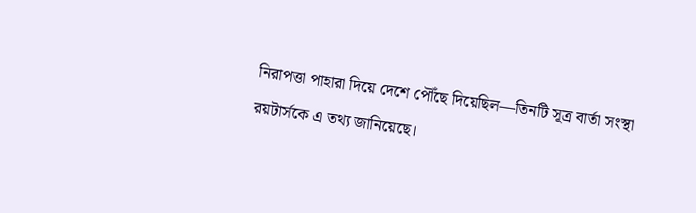নিরাপত্তা পাহারা দিয়ে দেশে পৌঁছে দিয়েছিল—তিনটি সূত্র বার্তা সংস্থা রয়টার্সকে এ তথ্য জানিয়েছে।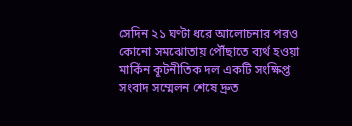সেদিন ২১ ঘণ্টা ধরে আলোচনার পরও কোনো সমঝোতায় পৌঁছাতে ব্যর্থ হওয়া মার্কিন কূটনীতিক দল একটি সংক্ষিপ্ত সংবাদ সম্মেলন শেষে দ্রুত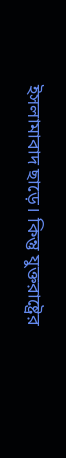ইসলামাবাদ ছাড়ে। কিন্তু যুক্তরাষ্ট্রের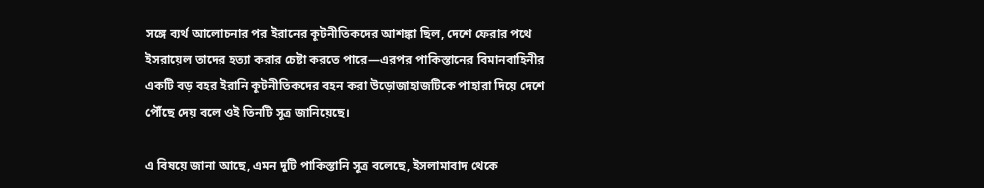সঙ্গে ব্যর্থ আলোচনার পর ইরানের কূটনীতিকদের আশঙ্কা ছিল, দেশে ফেরার পথে ইসরায়েল তাদের হত্যা করার চেষ্টা করতে পারে—এরপর পাকিস্তানের বিমানবাহিনীর একটি বড় বহর ইরানি কূটনীতিকদের বহন করা উড়োজাহাজটিকে পাহারা দিয়ে দেশে পৌঁছে দেয় বলে ওই তিনটি সূত্র জানিয়েছে।

এ বিষয়ে জানা আছে, এমন দুটি পাকিস্তানি সূত্র বলেছে, ইসলামাবাদ থেকে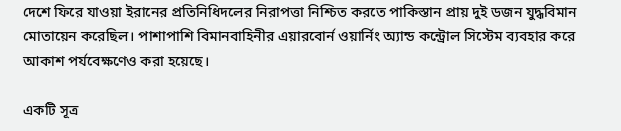দেশে ফিরে যাওয়া ইরানের প্রতিনিধিদলের নিরাপত্তা নিশ্চিত করতে পাকিস্তান প্রায় দুই ডজন যুদ্ধবিমান মোতায়েন করেছিল। পাশাপাশি বিমানবাহিনীর এয়ারবোর্ন ওয়ার্নিং অ্যান্ড কন্ট্রোল সিস্টেম ব্যবহার করে আকাশ পর্যবেক্ষণেও করা হয়েছে।

একটি সূত্র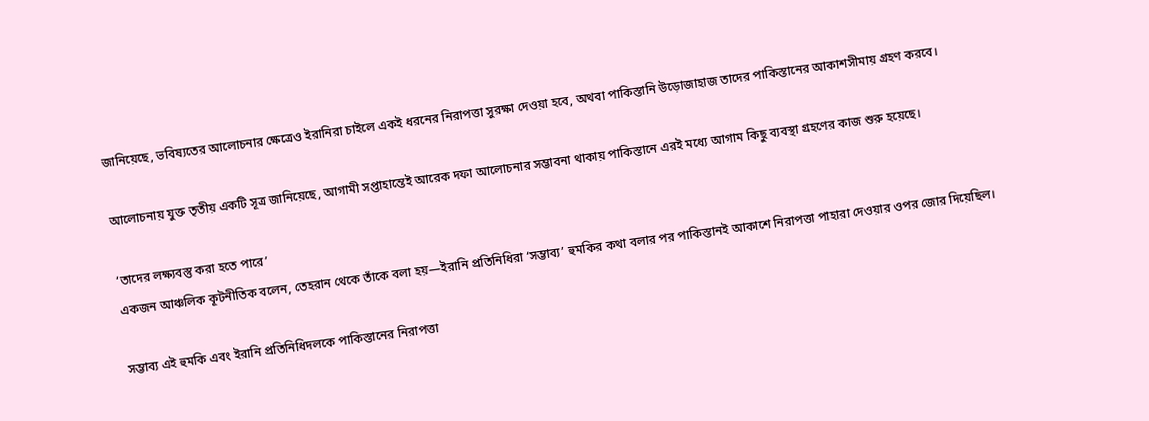জানিয়েছে, ভবিষ্যতের আলোচনার ক্ষেত্রেও ইরানিরা চাইলে একই ধরনের নিরাপত্তা সুরক্ষা দেওয়া হবে, অথবা পাকিস্তানি উড়োজাহাজ তাদের পাকিস্তানের আকাশসীমায় গ্রহণ করবে।

আলোচনায় যুক্ত তৃতীয় একটি সূত্র জানিয়েছে, আগামী সপ্তাহান্তেই আরেক দফা আলোচনার সম্ভাবনা থাকায় পাকিস্তানে এরই মধ্যে আগাম কিছু ব্যবস্থা গ্রহণের কাজ শুরু হয়েছে।

‘তাদের লক্ষ্যবস্তু করা হতে পারে’
একজন আঞ্চলিক কূটনীতিক বলেন, তেহরান থেকে তাঁকে বলা হয়—ইরানি প্রতিনিধিরা ‘সম্ভাব্য’ হুমকির কথা বলার পর পাকিস্তানই আকাশে নিরাপত্তা পাহারা দেওয়ার ওপর জোর দিয়েছিল।

সম্ভাব্য এই হুমকি এবং ইরানি প্রতিনিধিদলকে পাকিস্তানের নিরাপত্তা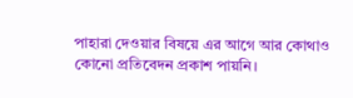পাহারা দেওয়ার বিষয়ে এর আগে আর কোথাও কোনো প্রতিবেদন প্রকাশ পায়নি।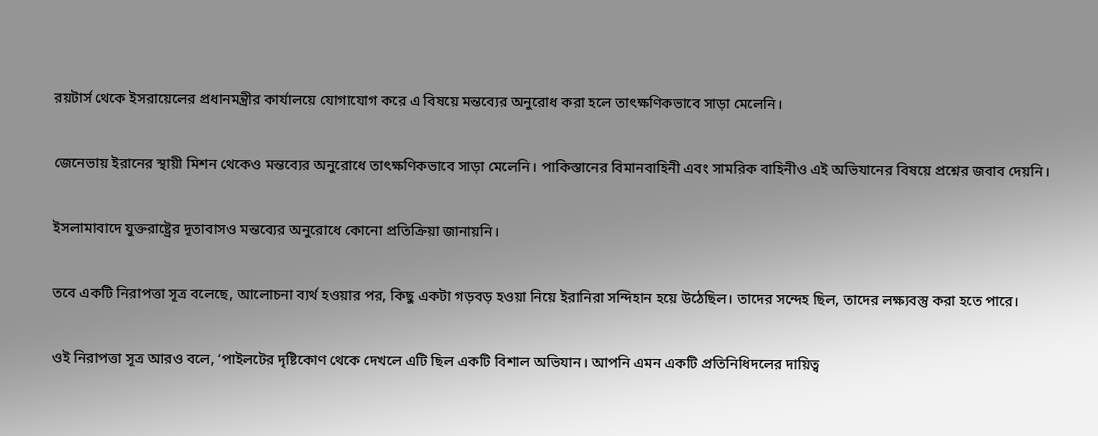রয়টার্স থেকে ইসরায়েলের প্রধানমন্ত্রীর কার্যালয়ে যোগাযোগ করে এ বিষয়ে মন্তব্যের অনুরোধ করা হলে তাৎক্ষণিকভাবে সাড়া মেলেনি।

জেনেভায় ইরানের স্থায়ী মিশন থেকেও মন্তব্যের অনুরোধে তাৎক্ষণিকভাবে সাড়া মেলেনি। পাকিস্তানের বিমানবাহিনী এবং সামরিক বাহিনীও এই অভিযানের বিষয়ে প্রশ্নের জবাব দেয়নি।

ইসলামাবাদে যুক্তরাষ্ট্রের দূতাবাসও মন্তব্যের অনুরোধে কোনো প্রতিক্রিয়া জানায়নি।

তবে একটি নিরাপত্তা সূত্র বলেছে, আলোচনা ব্যর্থ হওয়ার পর, কিছু একটা গড়বড় হওয়া নিয়ে ইরানিরা সন্দিহান হয়ে উঠেছিল। তাদের সন্দেহ ছিল, তাদের লক্ষ্যবস্তু করা হতে পারে।

ওই নিরাপত্তা সূত্র আরও বলে, ‘পাইলটের দৃষ্টিকোণ থেকে দেখলে এটি ছিল একটি বিশাল অভিযান। আপনি এমন একটি প্রতিনিধিদলের দায়িত্ব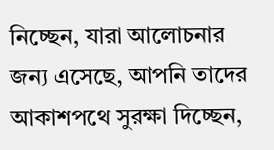নিচ্ছেন, যারা আলোচনার জন্য এসেছে, আপনি তাদের আকাশপথে সুরক্ষা দিচ্ছেন,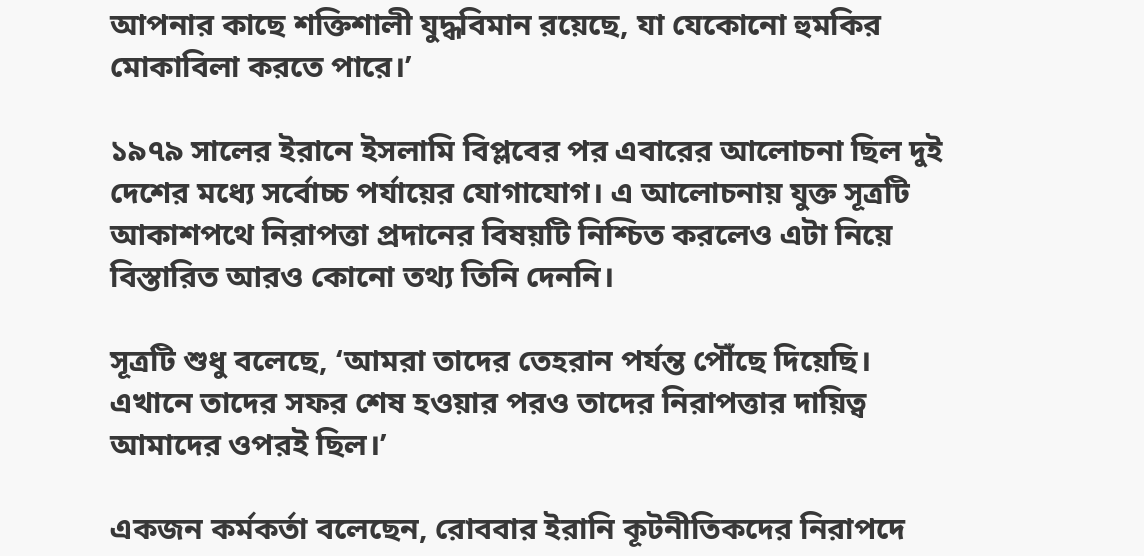আপনার কাছে শক্তিশালী যুদ্ধবিমান রয়েছে, যা যেকোনো হুমকির মোকাবিলা করতে পারে।’

১৯৭৯ সালের ইরানে ইসলামি বিপ্লবের পর এবারের আলোচনা ছিল দুই দেশের মধ্যে সর্বোচ্চ পর্যায়ের যোগাযোগ। এ আলোচনায় যুক্ত সূত্রটি আকাশপথে নিরাপত্তা প্রদানের বিষয়টি নিশ্চিত করলেও এটা নিয়ে বিস্তারিত আরও কোনো তথ্য তিনি দেননি।

সূত্রটি শুধু বলেছে, ‘আমরা তাদের তেহরান পর্যন্ত পৌঁছে দিয়েছি। এখানে তাদের সফর শেষ হওয়ার পরও তাদের নিরাপত্তার দায়িত্ব আমাদের ওপরই ছিল।’

একজন কর্মকর্তা বলেছেন, রোববার ইরানি কূটনীতিকদের নিরাপদে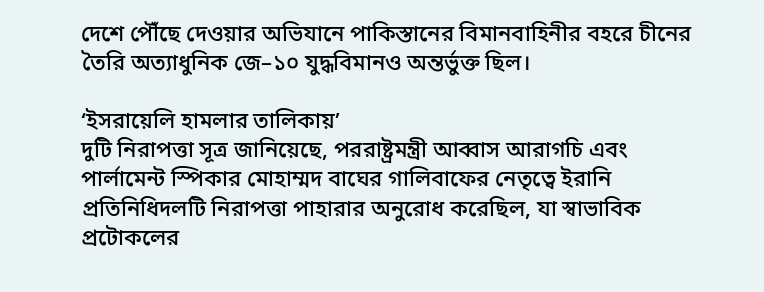দেশে পৌঁছে দেওয়ার অভিযানে পাকিস্তানের বিমানবাহিনীর বহরে চীনের তৈরি অত্যাধুনিক জে–১০ যুদ্ধবিমানও অন্তর্ভুক্ত ছিল।

‘ইসরায়েলি হামলার তালিকায়’
দুটি নিরাপত্তা সূত্র জানিয়েছে, পররাষ্ট্রমন্ত্রী আব্বাস আরাগচি এবং পার্লামেন্ট স্পিকার মোহাম্মদ বাঘের গালিবাফের নেতৃত্বে ইরানি প্রতিনিধিদলটি নিরাপত্তা পাহারার অনুরোধ করেছিল, যা স্বাভাবিক প্রটোকলের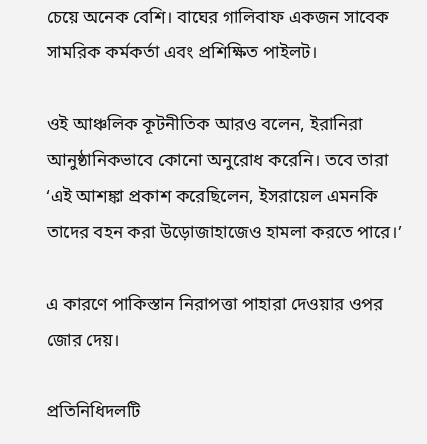চেয়ে অনেক বেশি। বাঘের গালিবাফ একজন সাবেক সামরিক কর্মকর্তা এবং প্রশিক্ষিত পাইলট।

ওই আঞ্চলিক কূটনীতিক আরও বলেন, ইরানিরা আনুষ্ঠানিকভাবে কোনো অনুরোধ করেনি। তবে তারা ‘এই আশঙ্কা প্রকাশ করেছিলেন, ইসরায়েল এমনকি তাদের বহন করা উড়োজাহাজেও হামলা করতে পারে।’

এ কারণে পাকিস্তান নিরাপত্তা পাহারা দেওয়ার ওপর জোর দেয়।

প্রতিনিধিদলটি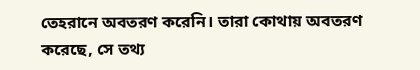তেহরানে অবতরণ করেনি। তারা কোথায় অবতরণ করেছে, সে তথ্য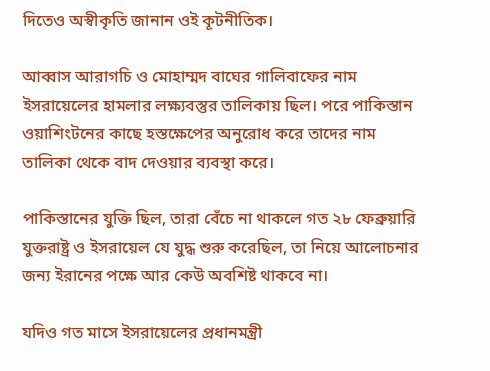দিতেও অস্বীকৃতি জানান ওই কূটনীতিক।

আব্বাস আরাগচি ও মোহাম্মদ বাঘের গালিবাফের নাম ইসরায়েলের হামলার লক্ষ্যবস্তুর তালিকায় ছিল। পরে পাকিস্তান ওয়াশিংটনের কাছে হস্তক্ষেপের অনুরোধ করে তাদের নাম তালিকা থেকে বাদ দেওয়ার ব্যবস্থা করে।

পাকিস্তানের যুক্তি ছিল, তারা বেঁচে না থাকলে গত ২৮ ফেব্রুয়ারি যুক্তরাষ্ট্র ও ইসরায়েল যে যুদ্ধ শুরু করেছিল, তা নিয়ে আলোচনার জন্য ইরানের পক্ষে আর কেউ অবশিষ্ট থাকবে না।

যদিও গত মাসে ইসরায়েলের প্রধানমন্ত্রী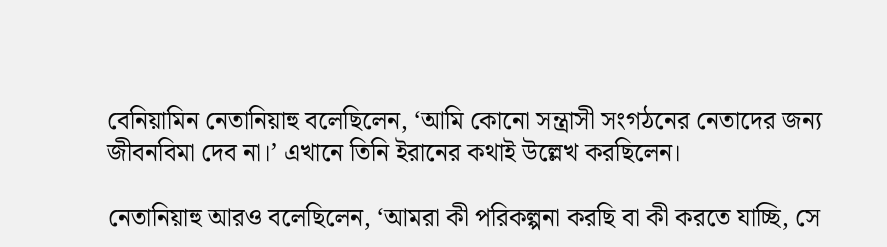বেনিয়ামিন নেতানিয়াহু বলেছিলেন, ‘আমি কোনো সন্ত্রাসী সংগঠনের নেতাদের জন্য জীবনবিমা দেব না।’ এখানে তিনি ইরানের কথাই উল্লেখ করছিলেন।

নেতানিয়াহু আরও বলেছিলেন, ‘আমরা কী পরিকল্পনা করছি বা কী করতে যাচ্ছি, সে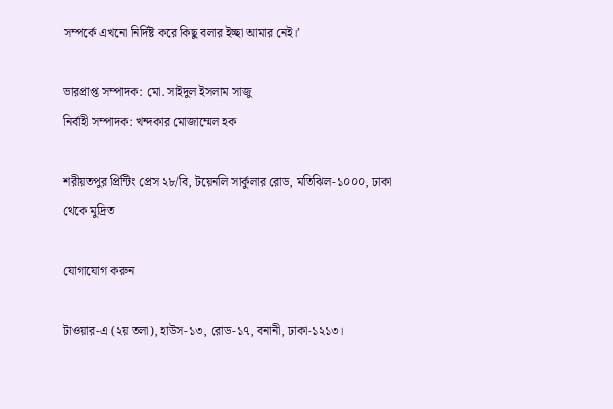সম্পর্কে এখনো নির্দিষ্ট করে কিছু বলার ইচ্ছা আমার নেই।’

ভারপ্রাপ্ত সম্পাদক: মো. সাইদুল ইসলাম সাজু
নির্বাহী সম্পাদক: খন্দকার মোজাম্মেল হক

শরীয়তপুর প্রিন্টিং প্রেস ২৮/বি, টয়েনলি সার্কুলার রোড, মতিঝিল-১০০০, ঢাকা থেকে মুদ্রিত

যোগাযোগ করুন

টাওয়ার-এ (২য় তলা), হাউস-১৩, রোড-১৭, বনানী, ঢাকা-১২১৩।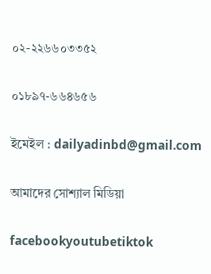০২-২২৬৬০৩৩৫২

০১৮৯৭-৬৬৪৬৫৬

ইমেইল : dailyadinbd@gmail.com

আমাদের সোশ্যাল মিডিয়া

facebookyoutubetiktok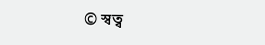© স্বত্ব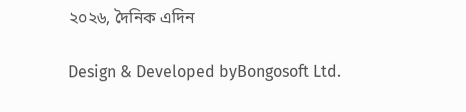২০২৬, দৈনিক এদিন

Design & Developed byBongosoft Ltd.